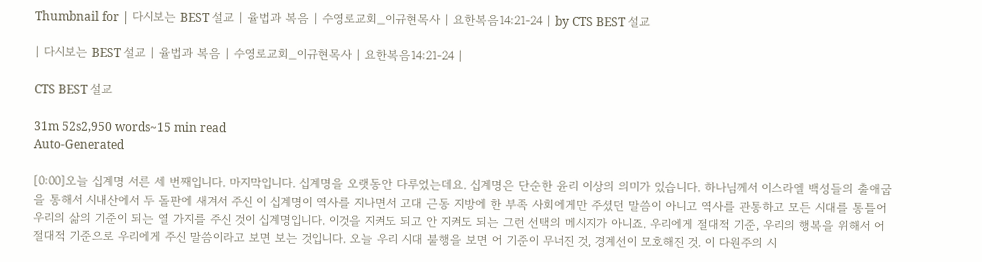Thumbnail for | 다시보는 BEST 설교 | 율법과 복음 | 수영로교회_이규현목사 | 요한복음14:21-24 | by CTS BEST 설교

| 다시보는 BEST 설교 | 율법과 복음 | 수영로교회_이규현목사 | 요한복음14:21-24 |

CTS BEST 설교

31m 52s2,950 words~15 min read
Auto-Generated

[0:00]오늘 십계명 서른 세 번째입니다. 마지막입니다. 십계명을 오랫동안 다루었는데요. 십계명은 단순한 윤리 이상의 의미가 있습니다. 하나님께서 이스라엘 백성들의 출애굽을 통해서 시내산에서 두 돌판에 새겨서 주신 이 십계명이 역사를 지나면서 고대 근동 지방에 한 부족 사회에게만 주셨던 말씀이 아니고 역사를 관통하고 모든 시대를 통틀어 우리의 삶의 기준이 되는 열 가지를 주신 것이 십계명입니다. 이것을 지켜도 되고 안 지켜도 되는 그런 선택의 메시지가 아니죠. 우리에게 절대적 기준, 우리의 행복을 위해서 어 절대적 기준으로 우리에게 주신 말씀이라고 보면 보는 것입니다. 오늘 우리 시대 불행을 보면 어 기준이 무너진 것, 경계선이 모호해진 것. 이 다원주의 시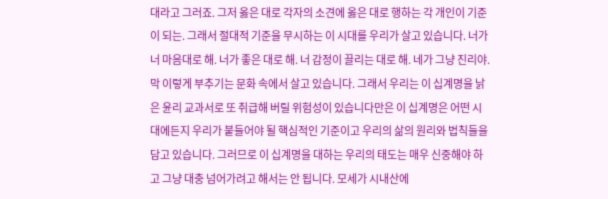대라고 그러죠. 그저 옳은 대로 각자의 소견에 옳은 대로 행하는 각 개인이 기준이 되는. 그래서 절대적 기준을 무시하는 이 시대를 우리가 살고 있습니다. 너가 너 마음대로 해. 너가 좋은 대로 해. 너 감정이 끌리는 대로 해. 네가 그냥 진리야. 막 이렇게 부추기는 문화 속에서 살고 있습니다. 그래서 우리는 이 십계명을 낡은 윤리 교과서로 또 취급해 버릴 위험성이 있습니다만은 이 십계명은 어떤 시대에든지 우리가 붙들어야 될 핵심적인 기준이고 우리의 삶의 원리와 법칙들을 담고 있습니다. 그러므로 이 십계명을 대하는 우리의 태도는 매우 신중해야 하고 그냥 대충 넘어가려고 해서는 안 됩니다. 모세가 시내산에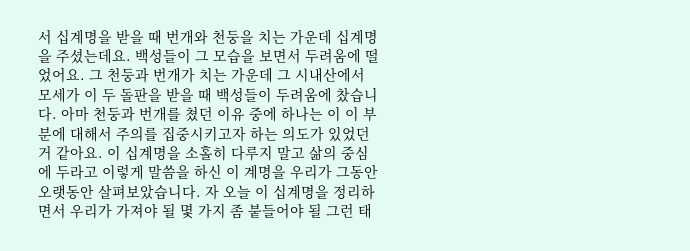서 십계명을 받을 때 번개와 천둥을 치는 가운데 십계명을 주셨는데요. 백성들이 그 모습을 보면서 두려움에 떨었어요. 그 천둥과 번개가 치는 가운데 그 시내산에서 모세가 이 두 돌판을 받을 때 백성들이 두려움에 찼습니다. 아마 천둥과 번개를 쳤던 이유 중에 하나는 이 이 부분에 대해서 주의를 집중시키고자 하는 의도가 있었던 거 같아요. 이 십계명을 소홀히 다루지 말고 삶의 중심에 두라고 이렇게 말씀을 하신 이 계명을 우리가 그동안 오랫동안 살펴보았습니다. 자 오늘 이 십계명을 정리하면서 우리가 가져야 될 몇 가지 좀 붙들어야 될 그런 태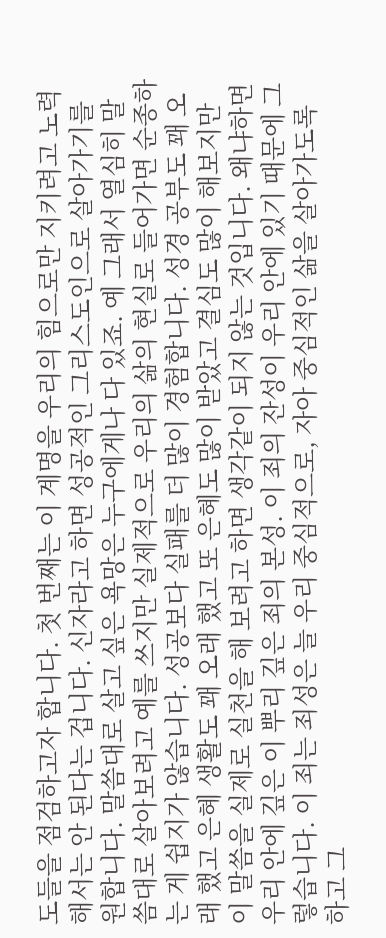도들을 점검하고자 합니다. 첫 번째는 이 계명을 우리의 힘으로만 지키려고 노력해서는 안 된다는 겁니다. 신자라고 하면 성공적인 그리스도인으로 살아가기를 원합니다. 말씀대로 살고 싶은 욕망은 누구에게나 다 있죠. 예 그래서 열심히 말씀대로 살아보려고 예를 쓰지만 실제적으로 우리의 삶의 현실로 들어가면 순종하는 게 쉽지가 않습니다. 성공보다 실패를 더 많이 경험합니다. 성경 공부도 꽤 오래 했고 은혜 생활도 꽤 오래 했고 또 은혜도 많이 받았고 결심도 많이 해보지만 이 말씀을 실제로 실천을 해 보려고 하면 생각같이 되지 않는 것입니다. 왜냐하면 우리 안에 깊은 이 뿌리 깊은 죄의 본성. 이 죄의 잔성이 우리 안에 있기 때문에 그렇습니다. 이 죄는 죄성은 늘 우리 중심적으로, 자아 중심적인 삶을 살아가도록 하고 그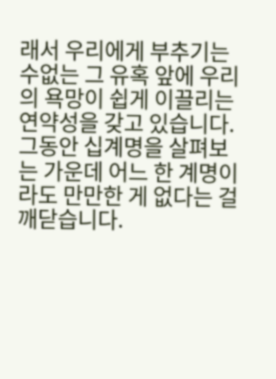래서 우리에게 부추기는 수없는 그 유혹 앞에 우리의 욕망이 쉽게 이끌리는 연약성을 갖고 있습니다. 그동안 십계명을 살펴보는 가운데 어느 한 계명이라도 만만한 게 없다는 걸 깨닫습니다.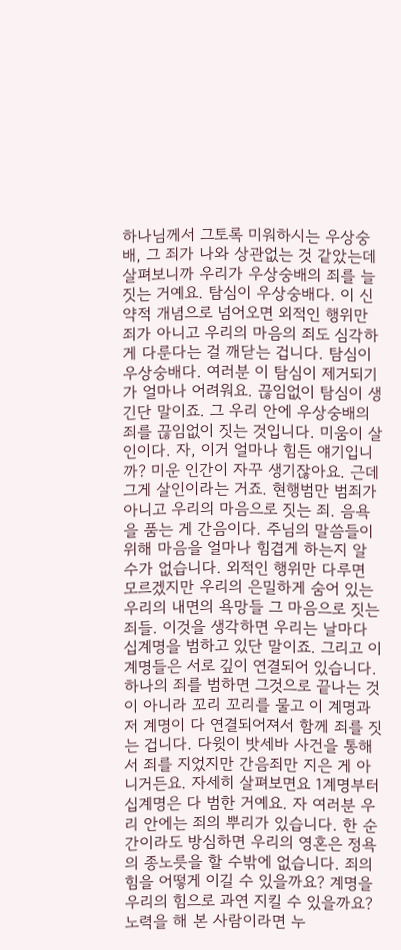하나님께서 그토록 미워하시는 우상숭배, 그 죄가 나와 상관없는 것 같았는데 살펴보니까 우리가 우상숭배의 죄를 늘 짓는 거예요. 탐심이 우상숭배다. 이 신약적 개념으로 넘어오면 외적인 행위만 죄가 아니고 우리의 마음의 죄도 심각하게 다룬다는 걸 깨닫는 겁니다. 탐심이 우상숭배다. 여러분 이 탐심이 제거되기가 얼마나 어려워요. 끊임없이 탐심이 생긴단 말이죠. 그 우리 안에 우상숭배의 죄를 끊임없이 짓는 것입니다. 미움이 살인이다. 자, 이거 얼마나 힘든 얘기입니까? 미운 인간이 자꾸 생기잖아요. 근데 그게 살인이라는 거죠. 현행범만 범죄가 아니고 우리의 마음으로 짓는 죄. 음욕을 품는 게 간음이다. 주님의 말씀들이 위해 마음을 얼마나 힘겹게 하는지 알 수가 없습니다. 외적인 행위만 다루면 모르겠지만 우리의 은밀하게 숨어 있는 우리의 내면의 욕망들 그 마음으로 짓는 죄들. 이것을 생각하면 우리는 날마다 십계명을 범하고 있단 말이죠. 그리고 이 계명들은 서로 깊이 연결되어 있습니다. 하나의 죄를 범하면 그것으로 끝나는 것이 아니라 꼬리 꼬리를 물고 이 계명과 저 계명이 다 연결되어져서 함께 죄를 짓는 겁니다. 다윗이 밧세바 사건을 통해서 죄를 지었지만 간음죄만 지은 게 아니거든요. 자세히 살펴보면요 1계명부터 십계명은 다 범한 거예요. 자 여러분 우리 안에는 죄의 뿌리가 있습니다. 한 순간이라도 방심하면 우리의 영혼은 정욕의 종노릇을 할 수밖에 없습니다. 죄의 힘을 어떻게 이길 수 있을까요? 계명을 우리의 힘으로 과연 지킬 수 있을까요? 노력을 해 본 사람이라면 누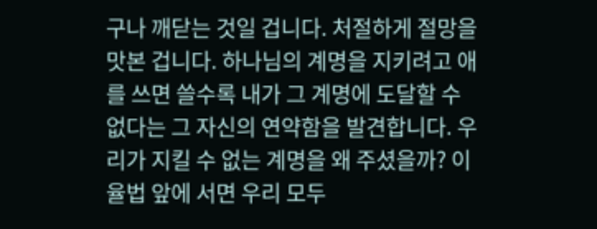구나 깨닫는 것일 겁니다. 처절하게 절망을 맛본 겁니다. 하나님의 계명을 지키려고 애를 쓰면 쓸수록 내가 그 계명에 도달할 수 없다는 그 자신의 연약함을 발견합니다. 우리가 지킬 수 없는 계명을 왜 주셨을까? 이 율법 앞에 서면 우리 모두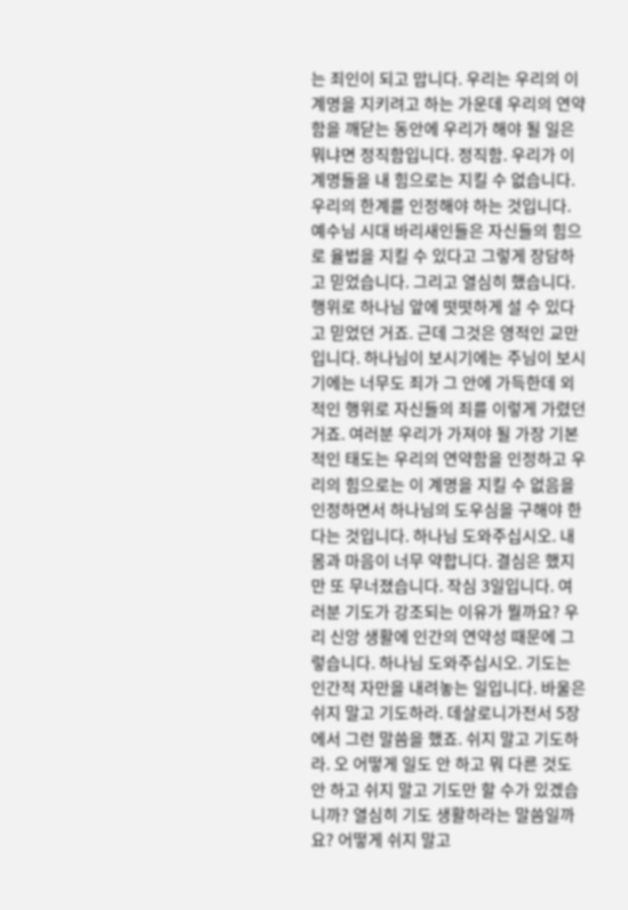는 죄인이 되고 맙니다. 우리는 우리의 이 계명을 지키려고 하는 가운데 우리의 연약함을 깨닫는 동안에 우리가 해야 될 일은 뭐냐면 정직함입니다. 정직함. 우리가 이 계명들을 내 힘으로는 지킬 수 없습니다. 우리의 한계를 인정해야 하는 것입니다. 예수님 시대 바리새인들은 자신들의 힘으로 율법을 지킬 수 있다고 그렇게 장담하고 믿었습니다. 그리고 열심히 했습니다. 행위로 하나님 앞에 떳떳하게 설 수 있다고 믿었던 거죠. 근데 그것은 영적인 교만입니다. 하나님이 보시기에는 주님이 보시기에는 너무도 죄가 그 안에 가득한데 외적인 행위로 자신들의 죄를 이렇게 가렸던 거죠. 여러분 우리가 가져야 될 가장 기본적인 태도는 우리의 연약함을 인정하고 우리의 힘으로는 이 계명을 지킬 수 없음을 인정하면서 하나님의 도우심을 구해야 한다는 것입니다. 하나님 도와주십시오. 내 몸과 마음이 너무 약합니다. 결심은 했지만 또 무너졌습니다. 작심 3일입니다. 여러분 기도가 강조되는 이유가 뭘까요? 우리 신앙 생활에 인간의 연약성 때문에 그렇습니다. 하나님 도와주십시오. 기도는 인간적 자만을 내려놓는 일입니다. 바울은 쉬지 말고 기도하라. 데살로니가전서 5장에서 그런 말씀을 했죠. 쉬지 말고 기도하라. 오 어떻게 일도 안 하고 뭐 다른 것도 안 하고 쉬지 말고 기도만 할 수가 있겠습니까? 열심히 기도 생활하라는 말씀일까요? 어떻게 쉬지 말고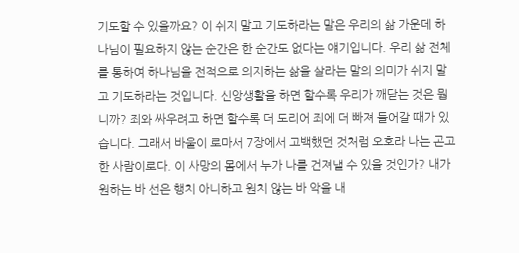기도할 수 있을까요? 이 쉬지 말고 기도하라는 말은 우리의 삶 가운데 하나님이 필요하지 않는 순간은 한 순간도 없다는 얘기입니다. 우리 삶 전체를 통하여 하나님을 전적으로 의지하는 삶을 살라는 말의 의미가 쉬지 말고 기도하라는 것입니다. 신앙생활을 하면 할수록 우리가 깨닫는 것은 뭡니까? 죄와 싸우려고 하면 할수록 더 도리어 죄에 더 빠져 들어갈 때가 있습니다. 그래서 바울이 로마서 7장에서 고백했던 것처럼 오호라 나는 곤고한 사람이로다. 이 사망의 몸에서 누가 나를 건져낼 수 있을 것인가? 내가 원하는 바 선은 행치 아니하고 원치 않는 바 악을 내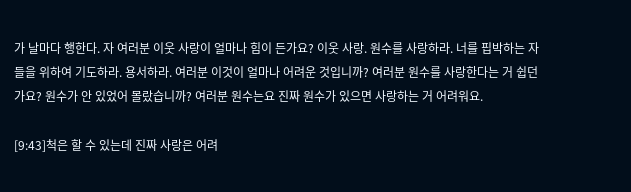가 날마다 행한다. 자 여러분 이웃 사랑이 얼마나 힘이 든가요? 이웃 사랑. 원수를 사랑하라. 너를 핍박하는 자들을 위하여 기도하라. 용서하라. 여러분 이것이 얼마나 어려운 것입니까? 여러분 원수를 사랑한다는 거 쉽던가요? 원수가 안 있었어 몰랐습니까? 여러분 원수는요 진짜 원수가 있으면 사랑하는 거 어려워요.

[9:43]척은 할 수 있는데 진짜 사랑은 어려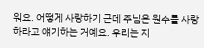워요. 어떻게 사랑하기 근데 주님은 원수를 사랑하라고 얘기하는 거예요. 우리는 지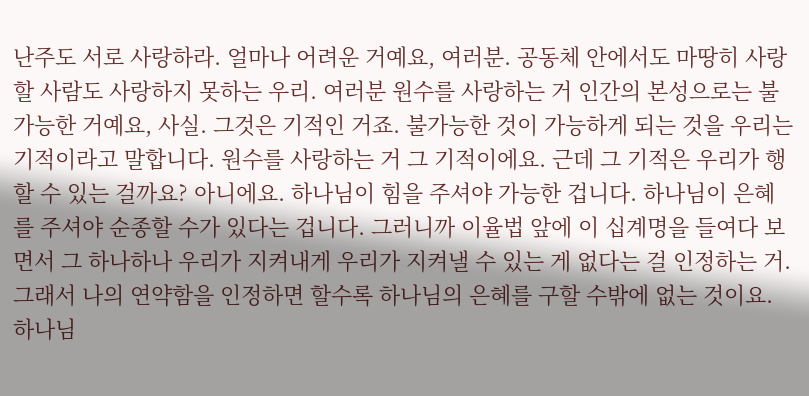난주도 서로 사랑하라. 얼마나 어려운 거예요, 여러분. 공동체 안에서도 마땅히 사랑할 사람도 사랑하지 못하는 우리. 여러분 원수를 사랑하는 거 인간의 본성으로는 불가능한 거예요, 사실. 그것은 기적인 거죠. 불가능한 것이 가능하게 되는 것을 우리는 기적이라고 말합니다. 원수를 사랑하는 거 그 기적이에요. 근데 그 기적은 우리가 행할 수 있는 걸까요? 아니에요. 하나님이 힘을 주셔야 가능한 겁니다. 하나님이 은혜를 주셔야 순종할 수가 있다는 겁니다. 그러니까 이율법 앞에 이 십계명을 들여다 보면서 그 하나하나 우리가 지켜내게 우리가 지켜낼 수 있는 게 없다는 걸 인정하는 거. 그래서 나의 연약함을 인정하면 할수록 하나님의 은혜를 구할 수밖에 없는 것이요. 하나님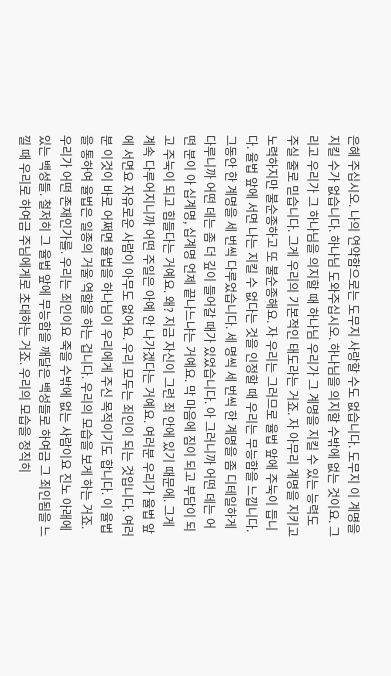은혜 주십시오. 나의 연약함으로는 도무지 사랑할 수도 없습니다. 도무지 이 계명을 지킬 수가 없습니다. 하나님 도와주십시오. 하나님을 의지할 수밖에 없는 것이요. 그리고 우리가 그 하나님을 의지할 때 하나님 우리가 그 계명을 지킬 수 있는 능력도 주실 줄로 믿습니다. 그게 우리의 기본적인 태도라는 거죠. 자 아무리 계명을 지키고 노력하지만 불순종하고 또 불순종해요. 자 우리는 그러므로 율법 앞에 주눅이 듭니다. 율법 앞에 서면 나는 지킬 수 없다는 것을 인정할 때 우리는 무능함을 느낍니다. 그동안 한 계명을 세 번씩 다루었습니다. 세 명씩 세 번씩 한 계명을 좀 디테일하게 다루니까 어떤 데는 좀 더 깊이 들어갈 때가 있었습니다. 아 그러니까 어떤 데는 어떤 분이 아 십계명, 십계명 언제 끝나느냐는 거예요. 막 마음에 짐이 되고 부담이 되고 주눅이 되고 힘들다는 거예요. 왜? 지금 자신이 그런 죄 안에 있기 때문에. 그게 계속 다루어지니까 어떤 주일은 아예 안 나가겠다는 거예요. 여러분 우리가 율법 앞에 서면요 자유로운 사람이 아무도 없어요. 우리 모두는 죄인이 되는 것입니다. 여러분 이것이 바로 어쩌면 율법을 하나님이 우리에게 주신 목적이기도 합니다. 이 율법을 통하여 율법은 일종의 거울 역할을 하는 겁니다. 우리의 모습을 보게 하는 거죠. 우리가 어떤 존재인가를. 우리는 죄인이요 죽을 수밖에 없는 사람이요 진노 아래에 있는 백성들. 철저히 그 율법 앞에 무능함을 깨달은 백성들로 하여금 그 죄인됨을 느낄 때 우리로 하여금 주님에게로 초대하는 거죠. 우리의 모습을 정직히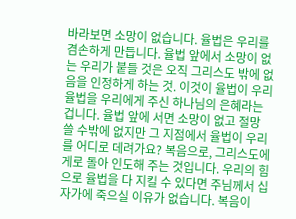바라보면 소망이 없습니다. 율법은 우리를 겸손하게 만듭니다. 율법 앞에서 소망이 없는 우리가 붙들 것은 오직 그리스도 밖에 없음을 인정하게 하는 것. 이것이 율법이 우리 율법을 우리에게 주신 하나님의 은혜라는 겁니다. 율법 앞에 서면 소망이 없고 절망 쓸 수밖에 없지만 그 지점에서 율법이 우리를 어디로 데려가요? 복음으로, 그리스도에게로 돌아 인도해 주는 것입니다. 우리의 힘으로 율법을 다 지킬 수 있다면 주님께서 십자가에 죽으실 이유가 없습니다. 복음이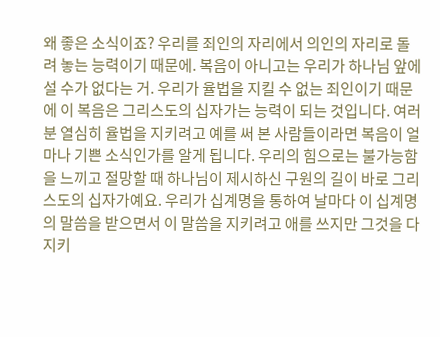왜 좋은 소식이죠? 우리를 죄인의 자리에서 의인의 자리로 돌려 놓는 능력이기 때문에. 복음이 아니고는 우리가 하나님 앞에 설 수가 없다는 거. 우리가 율법을 지킬 수 없는 죄인이기 때문에 이 복음은 그리스도의 십자가는 능력이 되는 것입니다. 여러분 열심히 율법을 지키려고 예를 써 본 사람들이라면 복음이 얼마나 기쁜 소식인가를 알게 됩니다. 우리의 힘으로는 불가능함을 느끼고 절망할 때 하나님이 제시하신 구원의 길이 바로 그리스도의 십자가예요. 우리가 십계명을 통하여 날마다 이 십계명의 말씀을 받으면서 이 말씀을 지키려고 애를 쓰지만 그것을 다 지키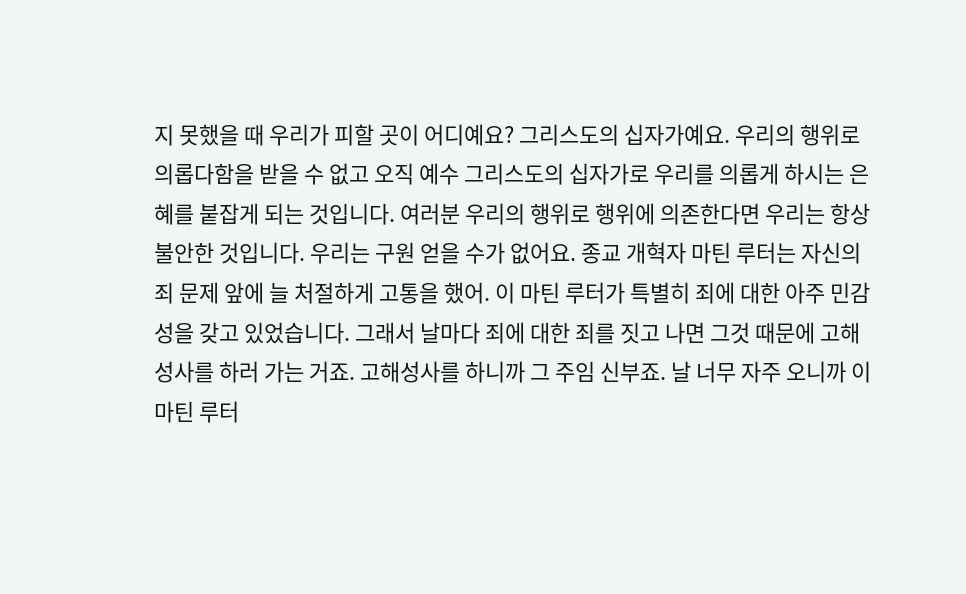지 못했을 때 우리가 피할 곳이 어디예요? 그리스도의 십자가예요. 우리의 행위로 의롭다함을 받을 수 없고 오직 예수 그리스도의 십자가로 우리를 의롭게 하시는 은혜를 붙잡게 되는 것입니다. 여러분 우리의 행위로 행위에 의존한다면 우리는 항상 불안한 것입니다. 우리는 구원 얻을 수가 없어요. 종교 개혁자 마틴 루터는 자신의 죄 문제 앞에 늘 처절하게 고통을 했어. 이 마틴 루터가 특별히 죄에 대한 아주 민감성을 갖고 있었습니다. 그래서 날마다 죄에 대한 죄를 짓고 나면 그것 때문에 고해성사를 하러 가는 거죠. 고해성사를 하니까 그 주임 신부죠. 날 너무 자주 오니까 이 마틴 루터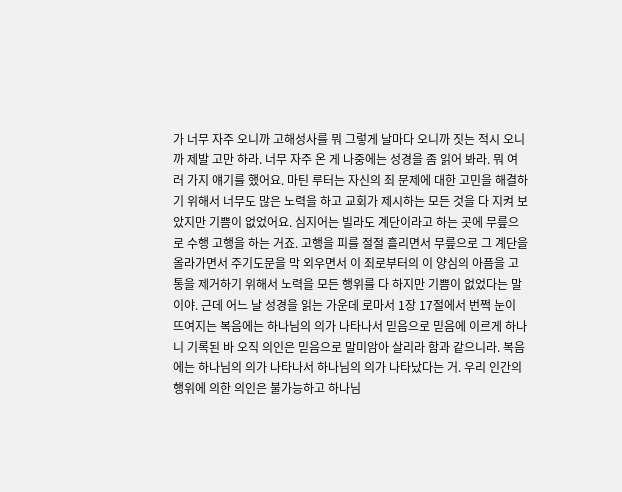가 너무 자주 오니까 고해성사를 뭐 그렇게 날마다 오니까 짓는 적시 오니까 제발 고만 하라. 너무 자주 온 게 나중에는 성경을 좀 읽어 봐라. 뭐 여러 가지 얘기를 했어요. 마틴 루터는 자신의 죄 문제에 대한 고민을 해결하기 위해서 너무도 많은 노력을 하고 교회가 제시하는 모든 것을 다 지켜 보았지만 기쁨이 없었어요. 심지어는 빌라도 계단이라고 하는 곳에 무릎으로 수행 고행을 하는 거죠. 고행을 피를 절절 흘리면서 무릎으로 그 계단을 올라가면서 주기도문을 막 외우면서 이 죄로부터의 이 양심의 아픔을 고통을 제거하기 위해서 노력을 모든 행위를 다 하지만 기쁨이 없었다는 말이야. 근데 어느 날 성경을 읽는 가운데 로마서 1장 17절에서 번쩍 눈이 뜨여지는 복음에는 하나님의 의가 나타나서 믿음으로 믿음에 이르게 하나니 기록된 바 오직 의인은 믿음으로 말미암아 살리라 함과 같으니라. 복음에는 하나님의 의가 나타나서 하나님의 의가 나타났다는 거. 우리 인간의 행위에 의한 의인은 불가능하고 하나님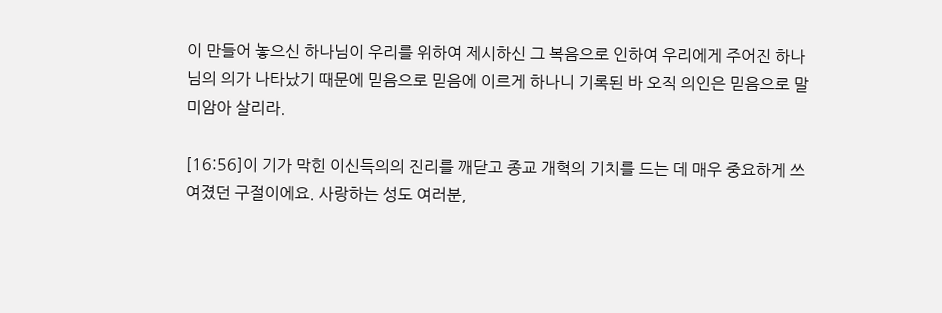이 만들어 놓으신 하나님이 우리를 위하여 제시하신 그 복음으로 인하여 우리에게 주어진 하나님의 의가 나타났기 때문에 믿음으로 믿음에 이르게 하나니 기록된 바 오직 의인은 믿음으로 말미암아 살리라.

[16:56]이 기가 막힌 이신득의의 진리를 깨닫고 종교 개혁의 기치를 드는 데 매우 중요하게 쓰여졌던 구절이에요. 사랑하는 성도 여러분,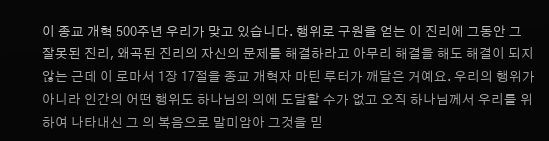이 종교 개혁 500주년 우리가 맞고 있습니다. 행위로 구원을 얻는 이 진리에 그동안 그 잘못된 진리, 왜곡된 진리의 자신의 문제를 해결하라고 아무리 해결을 해도 해결이 되지 않는 근데 이 로마서 1장 17절을 종교 개혁자 마틴 루터가 깨달은 거예요. 우리의 행위가 아니라 인간의 어떤 행위도 하나님의 의에 도달할 수가 없고 오직 하나님께서 우리를 위하여 나타내신 그 의 복음으로 말미암아 그것을 믿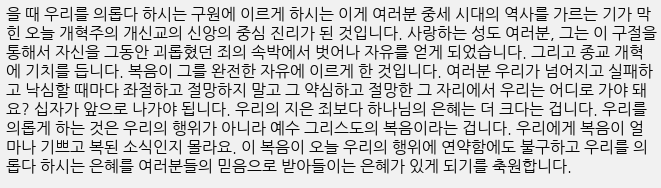을 때 우리를 의롭다 하시는 구원에 이르게 하시는 이게 여러분 중세 시대의 역사를 가르는 기가 막힌 오늘 개혁주의 개신교의 신앙의 중심 진리가 된 것입니다. 사랑하는 성도 여러분, 그는 이 구절을 통해서 자신을 그동안 괴롭혔던 죄의 속박에서 벗어나 자유를 얻게 되었습니다. 그리고 종교 개혁에 기치를 듭니다. 복음이 그를 완전한 자유에 이르게 한 것입니다. 여러분 우리가 넘어지고 실패하고 낙심할 때마다 좌절하고 절망하지 말고 그 약심하고 절망한 그 자리에서 우리는 어디로 가야 돼요? 십자가 앞으로 나가야 됩니다. 우리의 지은 죄보다 하나님의 은혜는 더 크다는 겁니다. 우리를 의롭게 하는 것은 우리의 행위가 아니라 예수 그리스도의 복음이라는 겁니다. 우리에게 복음이 얼마나 기쁘고 복된 소식인지 몰라요. 이 복음이 오늘 우리의 행위에 연약함에도 불구하고 우리를 의롭다 하시는 은혜를 여러분들의 믿음으로 받아들이는 은혜가 있게 되기를 축원합니다.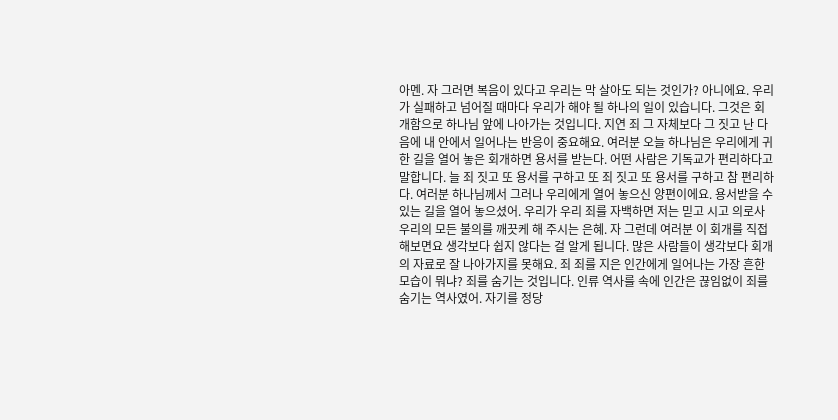아멘. 자 그러면 복음이 있다고 우리는 막 살아도 되는 것인가? 아니에요. 우리가 실패하고 넘어질 때마다 우리가 해야 될 하나의 일이 있습니다. 그것은 회개함으로 하나님 앞에 나아가는 것입니다. 지연 죄 그 자체보다 그 짓고 난 다음에 내 안에서 일어나는 반응이 중요해요. 여러분 오늘 하나님은 우리에게 귀한 길을 열어 놓은 회개하면 용서를 받는다. 어떤 사람은 기독교가 편리하다고 말합니다. 늘 죄 짓고 또 용서를 구하고 또 죄 짓고 또 용서를 구하고 참 편리하다. 여러분 하나님께서 그러나 우리에게 열어 놓으신 양편이에요. 용서받을 수 있는 길을 열어 놓으셨어. 우리가 우리 죄를 자백하면 저는 믿고 시고 의로사 우리의 모든 불의를 깨끗케 해 주시는 은혜. 자 그런데 여러분 이 회개를 직접 해보면요 생각보다 쉽지 않다는 걸 알게 됩니다. 많은 사람들이 생각보다 회개의 자료로 잘 나아가지를 못해요. 죄 죄를 지은 인간에게 일어나는 가장 흔한 모습이 뭐냐? 죄를 숨기는 것입니다. 인류 역사를 속에 인간은 끊임없이 죄를 숨기는 역사였어. 자기를 정당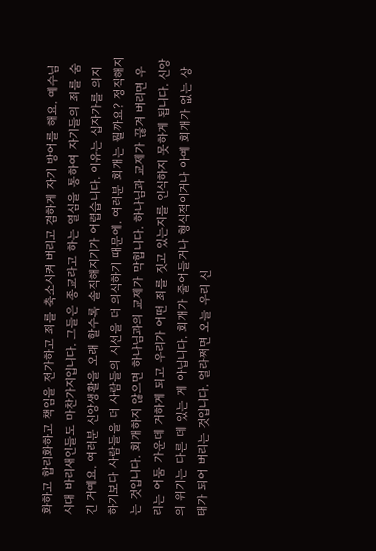화하고 합리화하고 책임을 전가하고 죄를 축소시켜 버리고 겸하게 자기 방어를 해요. 예수님 시대 바리새인들도 마찬가지입니다. 그들은 종교라고 하는 열심을 통하여 자기들의 죄를 숨긴 거예요. 여러분 신앙생활을 오래 할수록 솔직해지기가 어렵습니다. 이유는 십자가를 의지하기보다 사람들을 더 사람들의 시선을 더 의식하기 때문에. 여러분 회개는 뭘까요? 정직해지는 것입니다. 회개하지 않으면 하나님과의 교제가 막힙니다. 하나님과 교제가 끊겨 버리면 우리는 어둠 가운데 거하게 되고 우리가 어떤 죄를 짓고 있는지를 인식하지 못하게 됩니다. 신앙의 위기는 다른 데 있는 게 아닙니다. 회개가 줄어들거나 형식적이거나 아예 회개가 없는 상태가 되어 버리는 것입니다. 얼라쩌면 오늘 우리 신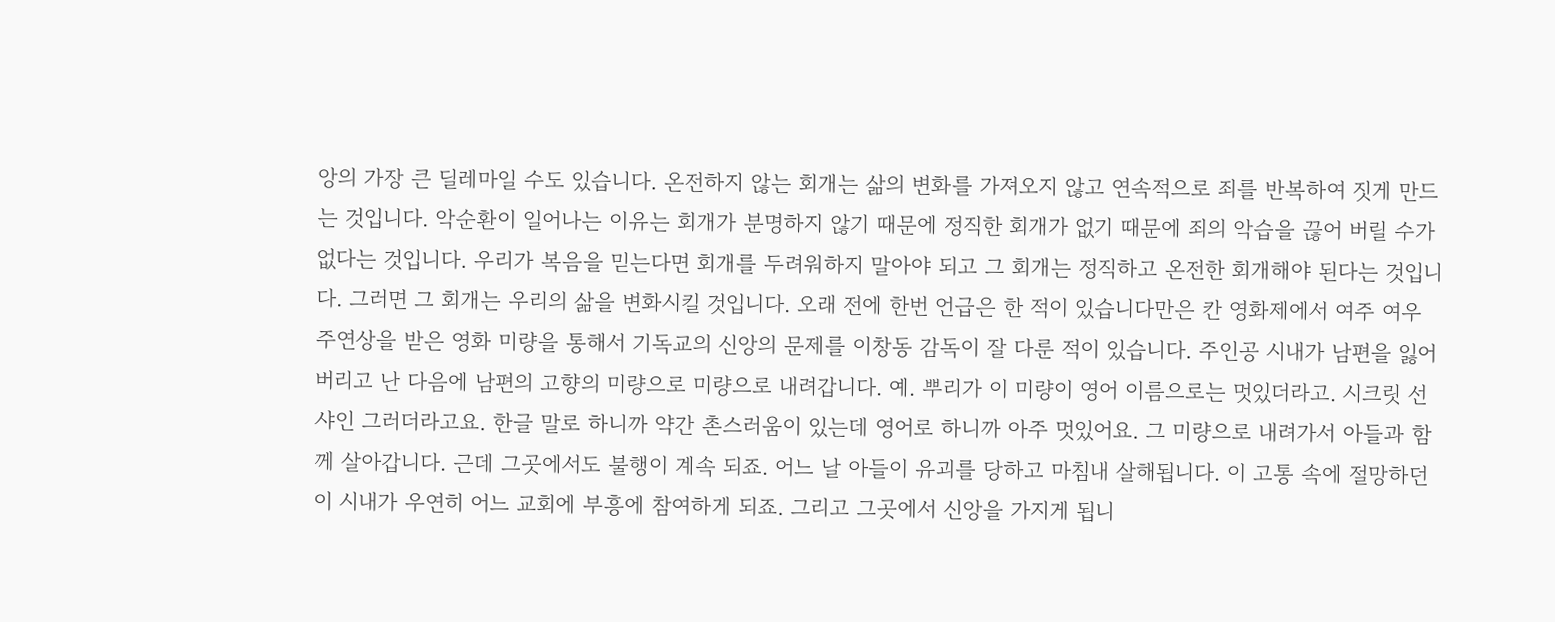앙의 가장 큰 딜레마일 수도 있습니다. 온전하지 않는 회개는 삶의 변화를 가져오지 않고 연속적으로 죄를 반복하여 짓게 만드는 것입니다. 악순환이 일어나는 이유는 회개가 분명하지 않기 때문에 정직한 회개가 없기 때문에 죄의 악습을 끊어 버릴 수가 없다는 것입니다. 우리가 복음을 믿는다면 회개를 두려워하지 말아야 되고 그 회개는 정직하고 온전한 회개해야 된다는 것입니다. 그러면 그 회개는 우리의 삶을 변화시킬 것입니다. 오래 전에 한번 언급은 한 적이 있습니다만은 칸 영화제에서 여주 여우 주연상을 받은 영화 미량을 통해서 기독교의 신앙의 문제를 이창동 감독이 잘 다룬 적이 있습니다. 주인공 시내가 남편을 잃어버리고 난 다음에 남편의 고향의 미량으로 미량으로 내려갑니다. 예. 뿌리가 이 미량이 영어 이름으로는 멋있더라고. 시크릿 선샤인 그러더라고요. 한글 말로 하니까 약간 촌스러움이 있는데 영어로 하니까 아주 멋있어요. 그 미량으로 내려가서 아들과 함께 살아갑니다. 근데 그곳에서도 불행이 계속 되죠. 어느 날 아들이 유괴를 당하고 마침내 살해됩니다. 이 고통 속에 절망하던 이 시내가 우연히 어느 교회에 부흥에 참여하게 되죠. 그리고 그곳에서 신앙을 가지게 됩니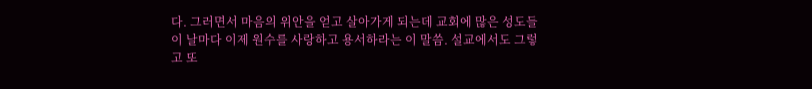다. 그러면서 마음의 위안을 얻고 살아가게 되는데 교회에 많은 성도들이 날마다 이제 원수를 사랑하고 용서하라는 이 말씀. 설교에서도 그렇고 또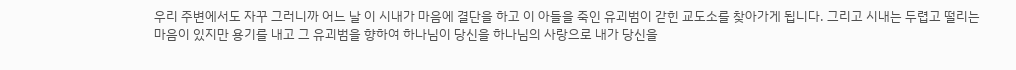우리 주변에서도 자꾸 그러니까 어느 날 이 시내가 마음에 결단을 하고 이 아들을 죽인 유괴범이 갇힌 교도소를 찾아가게 됩니다. 그리고 시내는 두렵고 떨리는 마음이 있지만 용기를 내고 그 유괴범을 향하여 하나님이 당신을 하나님의 사랑으로 내가 당신을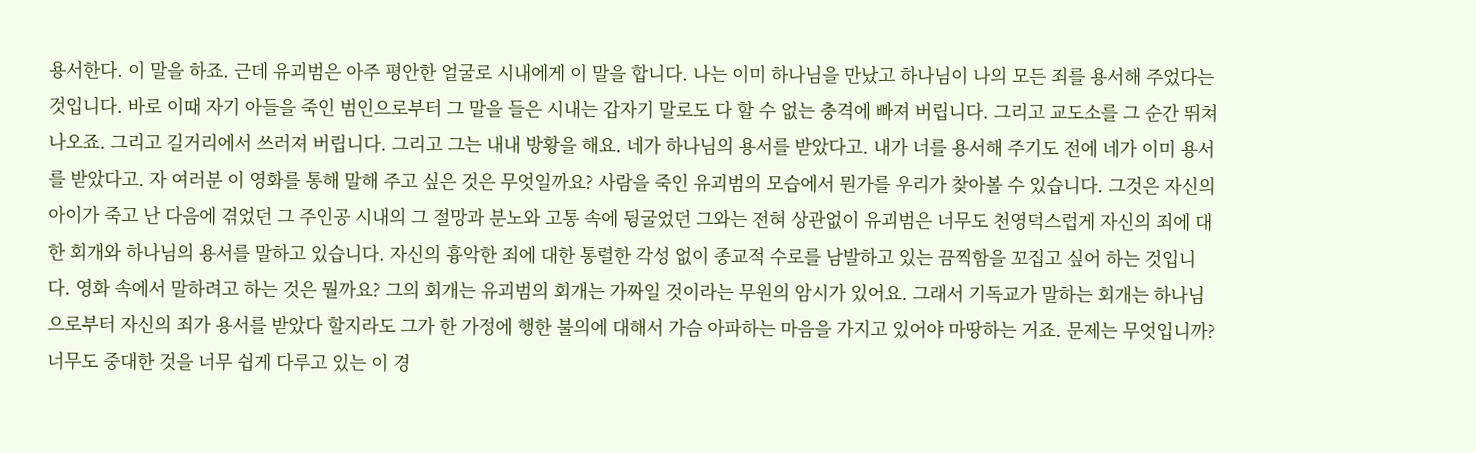용서한다. 이 말을 하죠. 근데 유괴범은 아주 평안한 얼굴로 시내에게 이 말을 합니다. 나는 이미 하나님을 만났고 하나님이 나의 모든 죄를 용서해 주었다는 것입니다. 바로 이때 자기 아들을 죽인 범인으로부터 그 말을 들은 시내는 갑자기 말로도 다 할 수 없는 충격에 빠져 버립니다. 그리고 교도소를 그 순간 뛰쳐 나오죠. 그리고 길거리에서 쓰러져 버립니다. 그리고 그는 내내 방황을 해요. 네가 하나님의 용서를 받았다고. 내가 너를 용서해 주기도 전에 네가 이미 용서를 받았다고. 자 여러분 이 영화를 통해 말해 주고 싶은 것은 무엇일까요? 사람을 죽인 유괴범의 모습에서 뭔가를 우리가 찾아볼 수 있습니다. 그것은 자신의 아이가 죽고 난 다음에 겪었던 그 주인공 시내의 그 절망과 분노와 고통 속에 뒹굴었던 그와는 전혀 상관없이 유괴범은 너무도 천영덕스럽게 자신의 죄에 대한 회개와 하나님의 용서를 말하고 있습니다. 자신의 흉악한 죄에 대한 통렬한 각성 없이 종교적 수로를 남발하고 있는 끔찍함을 꼬집고 싶어 하는 것입니다. 영화 속에서 말하려고 하는 것은 뭘까요? 그의 회개는 유괴범의 회개는 가짜일 것이라는 무원의 암시가 있어요. 그래서 기독교가 말하는 회개는 하나님으로부터 자신의 죄가 용서를 받았다 할지라도 그가 한 가정에 행한 불의에 대해서 가슴 아파하는 마음을 가지고 있어야 마땅하는 거죠. 문제는 무엇입니까? 너무도 중대한 것을 너무 쉽게 다루고 있는 이 경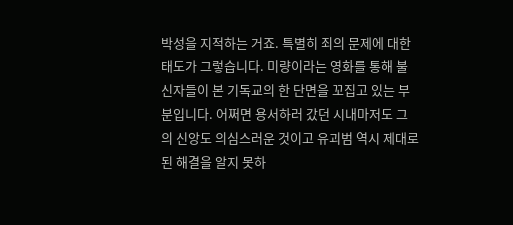박성을 지적하는 거죠. 특별히 죄의 문제에 대한 태도가 그렇습니다. 미량이라는 영화를 통해 불신자들이 본 기독교의 한 단면을 꼬집고 있는 부분입니다. 어쩌면 용서하러 갔던 시내마저도 그의 신앙도 의심스러운 것이고 유괴범 역시 제대로 된 해결을 알지 못하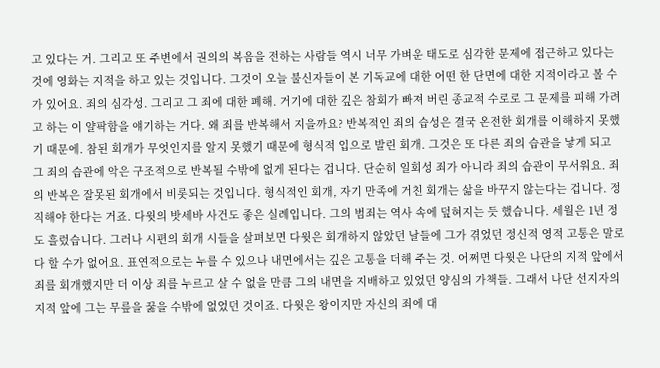고 있다는 거. 그리고 또 주변에서 권의의 복음을 전하는 사람들 역시 너무 가벼운 태도로 심각한 문제에 접근하고 있다는 것에 영화는 지적을 하고 있는 것입니다. 그것이 오늘 불신자들이 본 기독교에 대한 어떤 한 단면에 대한 지적이라고 볼 수가 있어요. 죄의 심각성. 그리고 그 죄에 대한 폐해. 거기에 대한 깊은 참회가 빠져 버린 종교적 수로로 그 문제를 피해 가려고 하는 이 얄팍함을 얘기하는 거다. 왜 죄를 반복해서 지을까요? 반복적인 죄의 습성은 결국 온전한 회개를 이해하지 못했기 때문에. 참된 회개가 무엇인지를 알지 못했기 때문에 형식적 입으로 발린 회개. 그것은 또 다른 죄의 습관을 낳게 되고 그 죄의 습관에 악은 구조적으로 반복될 수밖에 없게 된다는 겁니다. 단순히 일회성 죄가 아니라 죄의 습관이 무서워요. 죄의 반복은 잘못된 회개에서 비롯되는 것입니다. 형식적인 회개, 자기 만족에 거친 회개는 삶을 바꾸지 않는다는 겁니다. 정직해야 한다는 거죠. 다윗의 밧세바 사건도 좋은 실례입니다. 그의 범죄는 역사 속에 덮혀지는 듯 했습니다. 세월은 1년 정도 흘렀습니다. 그러나 시편의 회개 시들을 살펴보면 다윗은 회개하지 않았던 날들에 그가 겪었던 정신적 영적 고통은 말로다 할 수가 없어요. 표연적으로는 누를 수 있으나 내면에서는 깊은 고통을 더해 주는 것. 어쩌면 다윗은 나단의 지적 앞에서 죄를 회개했지만 더 이상 죄를 누르고 살 수 없을 만큼 그의 내면을 지배하고 있었던 양심의 가책들. 그래서 나단 선지자의 지적 앞에 그는 무릎을 꿇을 수밖에 없었던 것이죠. 다윗은 왕이지만 자신의 죄에 대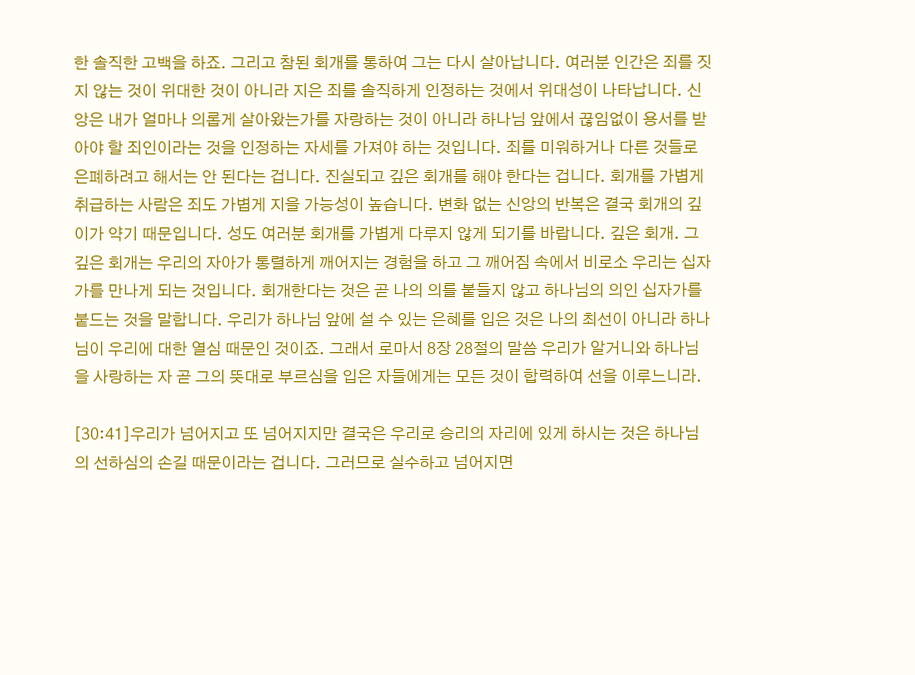한 솔직한 고백을 하죠. 그리고 참된 회개를 통하여 그는 다시 살아납니다. 여러분 인간은 죄를 짓지 않는 것이 위대한 것이 아니라 지은 죄를 솔직하게 인정하는 것에서 위대성이 나타납니다. 신앙은 내가 얼마나 의롭게 살아왔는가를 자랑하는 것이 아니라 하나님 앞에서 끊임없이 용서를 받아야 할 죄인이라는 것을 인정하는 자세를 가져야 하는 것입니다. 죄를 미워하거나 다른 것들로 은폐하려고 해서는 안 된다는 겁니다. 진실되고 깊은 회개를 해야 한다는 겁니다. 회개를 가볍게 취급하는 사람은 죄도 가볍게 지을 가능성이 높습니다. 변화 없는 신앙의 반복은 결국 회개의 깊이가 약기 때문입니다. 성도 여러분 회개를 가볍게 다루지 않게 되기를 바랍니다. 깊은 회개. 그 깊은 회개는 우리의 자아가 통렬하게 깨어지는 경험을 하고 그 깨어짐 속에서 비로소 우리는 십자가를 만나게 되는 것입니다. 회개한다는 것은 곧 나의 의를 붙들지 않고 하나님의 의인 십자가를 붙드는 것을 말합니다. 우리가 하나님 앞에 설 수 있는 은혜를 입은 것은 나의 최선이 아니라 하나님이 우리에 대한 열심 때문인 것이죠. 그래서 로마서 8장 28절의 말씀 우리가 알거니와 하나님을 사랑하는 자 곧 그의 뜻대로 부르심을 입은 자들에게는 모든 것이 합력하여 선을 이루느니라.

[30:41]우리가 넘어지고 또 넘어지지만 결국은 우리로 승리의 자리에 있게 하시는 것은 하나님의 선하심의 손길 때문이라는 겁니다. 그러므로 실수하고 넘어지면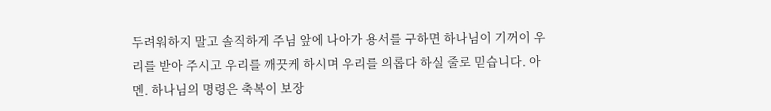두려워하지 말고 솔직하게 주님 앞에 나아가 용서를 구하면 하나님이 기꺼이 우리를 받아 주시고 우리를 깨끗케 하시며 우리를 의롭다 하실 줄로 믿습니다. 아멘. 하나님의 명령은 축복이 보장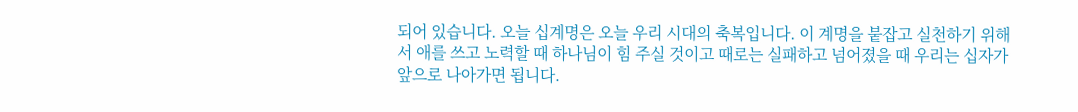되어 있습니다. 오늘 십계명은 오늘 우리 시대의 축복입니다. 이 계명을 붙잡고 실천하기 위해서 애를 쓰고 노력할 때 하나님이 힘 주실 것이고 때로는 실패하고 넘어졌을 때 우리는 십자가 앞으로 나아가면 됩니다.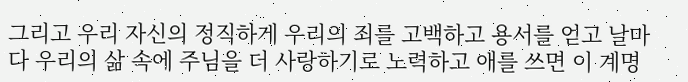그리고 우리 자신의 정직하게 우리의 죄를 고백하고 용서를 얻고 날마다 우리의 삶 속에 주님을 더 사랑하기로 노력하고 애를 쓰면 이 계명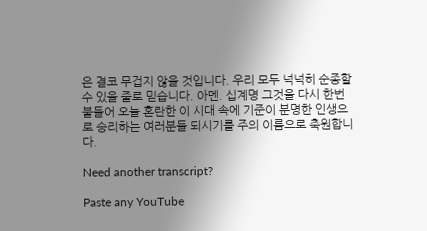은 결코 무겁지 않을 것입니다. 우리 모두 넉넉히 순종할 수 있을 줄로 믿습니다. 아멘. 십계명 그것을 다시 한번 붙들어 오늘 혼란한 이 시대 속에 기준이 분명한 인생으로 승리하는 여러분들 되시기를 주의 이름으로 축원합니다.

Need another transcript?

Paste any YouTube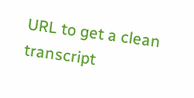URL to get a clean transcript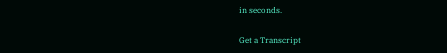in seconds.

Get a Transcript